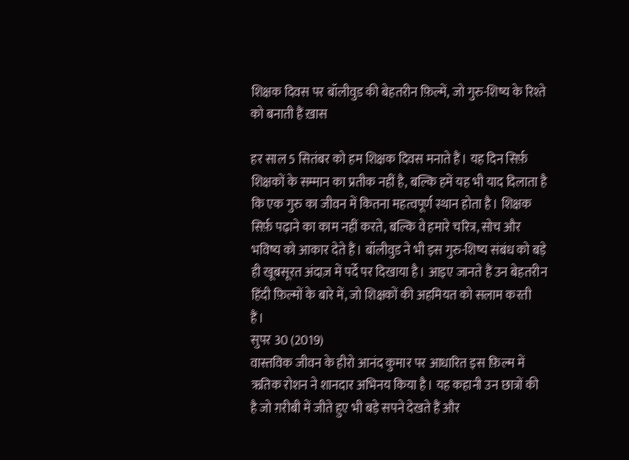शिक्षक दिवस पर बॉलीवुड की बेहतरीन फ़िल्में, जो गुरु-शिष्य के रिश्ते को बनाती हैं ख़ास

हर साल 5 सितंबर को हम शिक्षक दिवस मनाते हैं। यह दिन सिर्फ़ शिक्षकों के सम्मान का प्रतीक नहीं है, बल्कि हमें यह भी याद दिलाता है कि एक गुरु का जीवन में कितना महत्वपूर्ण स्थान होता है। शिक्षक सिर्फ़ पढ़ाने का काम नहीं करते, बल्कि वे हमारे चरित्र, सोच और भविष्य को आकार देते हैं। बॉलीवुड ने भी इस गुरु-शिष्य संबंध को बड़े ही खूबसूरत अंदाज़ में पर्दे पर दिखाया है। आइए जानते हैं उन बेहतरीन हिंदी फ़िल्मों के बारे में, जो शिक्षकों की अहमियत को सलाम करती हैं।
सुपर 30 (2019)
वास्तविक जीवन के हीरो आनंद कुमार पर आधारित इस फ़िल्म में ऋतिक रोशन ने शानदार अभिनय किया है। यह कहानी उन छात्रों की है जो ग़रीबी में जीते हुए भी बड़े सपने देखते हैं और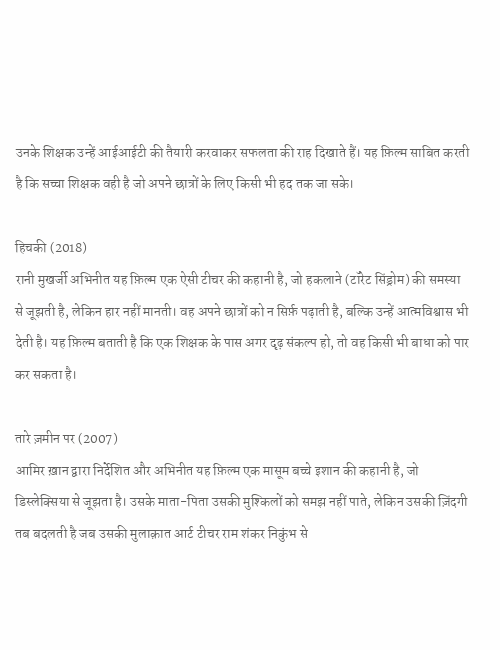उनके शिक्षक उन्हें आईआईटी की तैयारी करवाकर सफलता की राह दिखाते हैं। यह फ़िल्म साबित करती है कि सच्चा शिक्षक वही है जो अपने छात्रों के लिए किसी भी हद तक जा सके।

हिचकी (2018)
रानी मुखर्जी अभिनीत यह फ़िल्म एक ऐसी टीचर की कहानी है, जो हकलाने (टॉरेट सिंड्रोम) की समस्या से जूझती है, लेकिन हार नहीं मानती। वह अपने छात्रों को न सिर्फ़ पढ़ाती है, बल्कि उन्हें आत्मविश्वास भी देती है। यह फ़िल्म बताती है कि एक शिक्षक के पास अगर दृढ़ संकल्प हो, तो वह किसी भी बाधा को पार कर सकता है।

तारे ज़मीन पर (2007)
आमिर ख़ान द्वारा निर्देशित और अभिनीत यह फ़िल्म एक मासूम बच्चे इशान की कहानी है, जो डिस्लेक्सिया से जूझता है। उसके माता-पिता उसकी मुश्किलों को समझ नहीं पाते, लेकिन उसकी ज़िंदगी तब बदलती है जब उसकी मुलाक़ात आर्ट टीचर राम शंकर निकुंभ से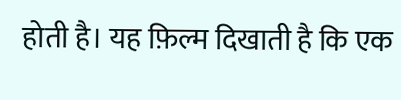होती है। यह फ़िल्म दिखाती है कि एक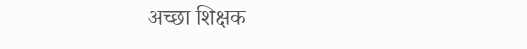अच्छा शिक्षक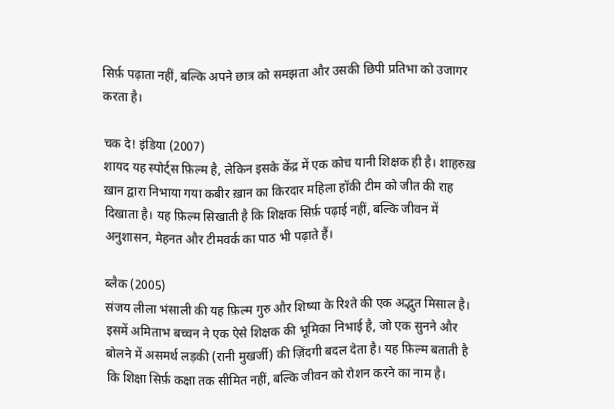सिर्फ़ पढ़ाता नहीं, बल्कि अपने छात्र को समझता और उसकी छिपी प्रतिभा को उजागर करता है।

चक दे! इंडिया (2007)
शायद यह स्पोर्ट्स फ़िल्म है, लेकिन इसके केंद्र में एक कोच यानी शिक्षक ही है। शाहरुख़ ख़ान द्वारा निभाया गया कबीर ख़ान का किरदार महिला हॉकी टीम को जीत की राह दिखाता है। यह फ़िल्म सिखाती है कि शिक्षक सिर्फ़ पढ़ाई नहीं, बल्कि जीवन में अनुशासन, मेहनत और टीमवर्क का पाठ भी पढ़ाते हैं।

ब्लैक (2005)
संजय लीला भंसाली की यह फ़िल्म गुरु और शिष्या के रिश्ते की एक अद्भुत मिसाल है। इसमें अमिताभ बच्चन ने एक ऐसे शिक्षक की भूमिका निभाई है, जो एक सुनने और बोलने में असमर्थ लड़की (रानी मुखर्जी) की ज़िंदगी बदल देता है। यह फ़िल्म बताती है कि शिक्षा सिर्फ़ कक्षा तक सीमित नहीं, बल्कि जीवन को रोशन करने का नाम है।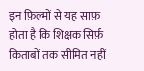इन फ़िल्मों से यह साफ़ होता है कि शिक्षक सिर्फ़ किताबों तक सीमित नहीं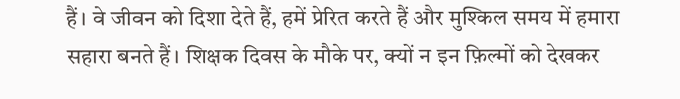हैं। वे जीवन को दिशा देते हैं, हमें प्रेरित करते हैं और मुश्किल समय में हमारा सहारा बनते हैं। शिक्षक दिवस के मौके पर, क्यों न इन फ़िल्मों को देखकर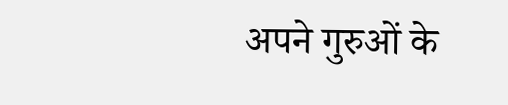अपने गुरुओं के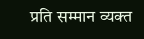प्रति सम्मान व्यक्त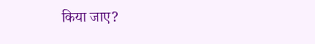किया जाए?